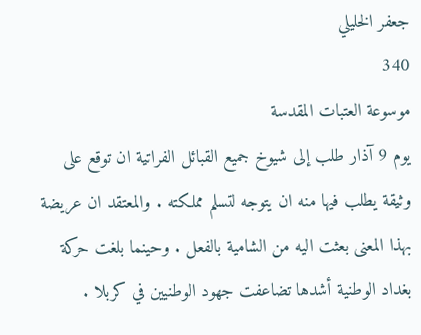جعفر الخليلي
340
موسوعة العتبات المقدسة
يوم 9 آذار طلب إلى شيوخ جميع القبائل الفراتية ان توقع على وثيقة يطلب فيها منه ان يتوجه لتسلم مملكته . والمعتقد ان عريضة بهذا المعنى بعثت اليه من الشامية بالفعل . وحينما بلغت حركة بغداد الوطنية أشدها تضاعفت جهود الوطنيين في كربلا .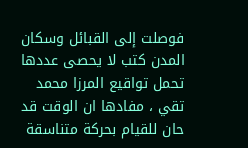فوصلت إلى القبائل وسكان المدن كتب لا يحصى عددها تحمل تواقيع المرزا محمد تقي ، مفادها ان الوقت قد حان للقيام بحركة متناسقة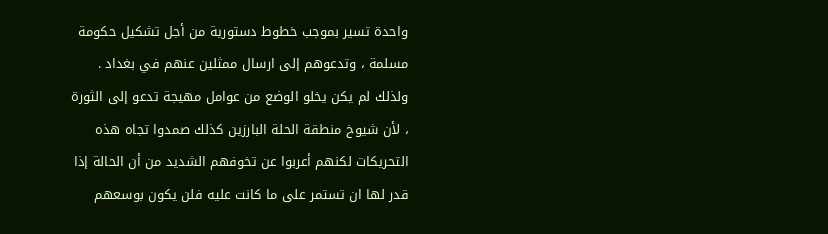واحدة تسير بموجب خطوط دستورية من أجل تشكيل حكومة مسلمة ، وتدعوهم إلى ارسال ممثلين عنهم في بغداد . ولذلك لم يكن يخلو الوضع من عوامل مهيجة تدعو إلى الثورة ، لأن شيوخ منطقة الحلة البارزين كذلك صمدوا تجاه هذه التحريكات لكنهم أعربوا عن تخوفهم الشديد من أن الحالة إذا قدر لها ان تستمر على ما كانت عليه فلن يكون بوسعهم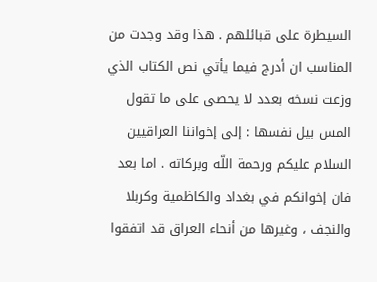السيطرة على قبائلهم . هذا وقد وجدت من المناسب ان أدرج فيما يأتي نص الكتاب الذي وزعت نسخه بعدد لا يحصى على ما تقول المس بيل نفسها : إلى إخواننا العراقيين السلام عليكم ورحمة اللّه وبركاته . اما بعد فان إخوانكم في بغداد والكاظمية وكربلا والنجف ، وغيرها من أنحاء العراق قد اتفقوا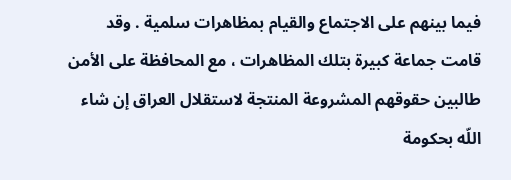فيما بينهم على الاجتماع والقيام بمظاهرات سلمية . وقد قامت جماعة كبيرة بتلك المظاهرات ، مع المحافظة على الأمن طالبين حقوقهم المشروعة المنتجة لاستقلال العراق إن شاء اللّه بحكومة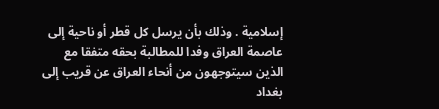إسلامية . وذلك بأن يرسل كل قطر أو ناحية إلى عاصمة العراق وفدا للمطالبة بحقه متفقا مع الذين سيتوجهون من أنحاء العراق عن قريب إلى بغداد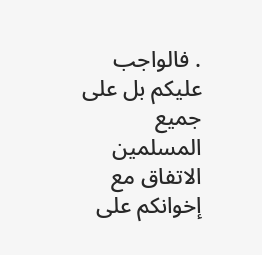. فالواجب عليكم بل على جميع المسلمين الاتفاق مع إخوانكم على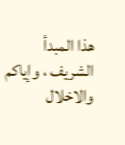هذا المبدأ الشريف ، وإياكم والاخلال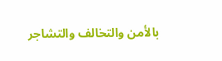بالأمن والتخالف والتشاجر